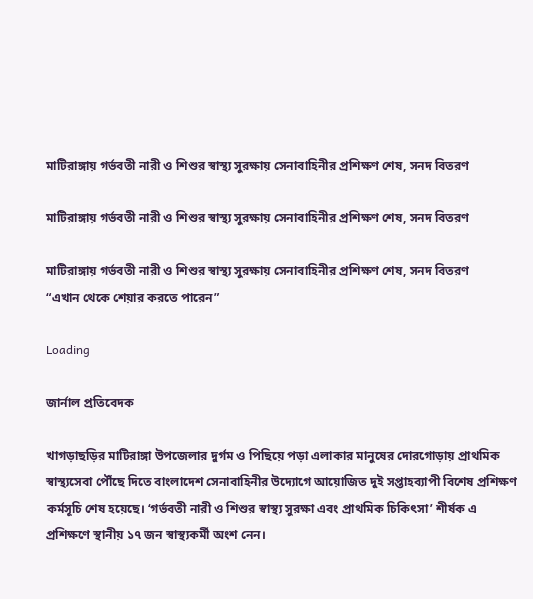মাটিরাঙ্গায় গর্ভবতী নারী ও শিশুর স্বাস্থ্য সুরক্ষায় সেনাবাহিনীর প্রশিক্ষণ শেষ, সনদ বিতরণ

মাটিরাঙ্গায় গর্ভবতী নারী ও শিশুর স্বাস্থ্য সুরক্ষায় সেনাবাহিনীর প্রশিক্ষণ শেষ, সনদ বিতরণ

মাটিরাঙ্গায় গর্ভবতী নারী ও শিশুর স্বাস্থ্য সুরক্ষায় সেনাবাহিনীর প্রশিক্ষণ শেষ, সনদ বিতরণ
“এখান থেকে শেয়ার করতে পারেন”

Loading

জার্নাল প্রতিবেদক

খাগড়াছড়ির মাটিরাঙ্গা উপজেলার দুর্গম ও পিছিয়ে পড়া এলাকার মানুষের দোরগোড়ায় প্রাথমিক স্বাস্থ্যসেবা পৌঁছে দিতে বাংলাদেশ সেনাবাহিনীর উদ্যোগে আয়োজিত দুই সপ্তাহব্যাপী বিশেষ প্রশিক্ষণ কর্মসূচি শেষ হয়েছে। ‘গর্ভবতী নারী ও শিশুর স্বাস্থ্য সুরক্ষা এবং প্রাথমিক চিকিৎসা’ শীর্ষক এ প্রশিক্ষণে স্থানীয় ১৭ জন স্বাস্থ্যকর্মী অংশ নেন।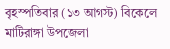বৃহস্পতিবার (১৩ আগস্ট) বিকেলে মাটিরাঙ্গা উপজেলা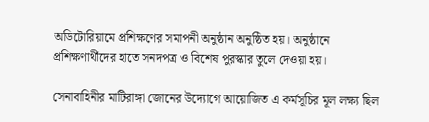অডিটোরিয়ামে প্রশিক্ষণের সমাপনী অনুষ্ঠান অনুষ্ঠিত হয়। অনুষ্ঠানে প্রশিক্ষণার্থীদের হাতে সনদপত্র ও বিশেষ পুরস্কার তুলে দেওয়া হয়।

সেনাবাহিনীর মাটিরাঙ্গা জোনের উদ্যোগে আয়োজিত এ কর্মসূচির মূল লক্ষ্য ছিল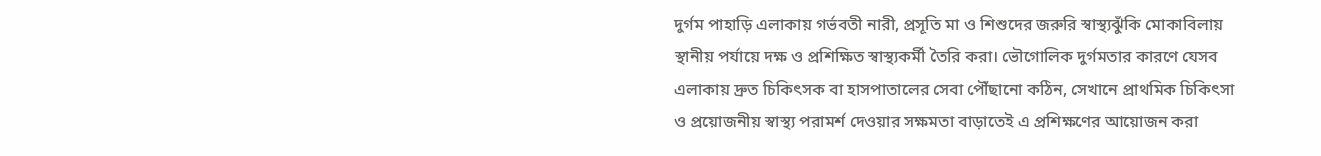দুর্গম পাহাড়ি এলাকায় গর্ভবতী নারী, প্রসূতি মা ও শিশুদের জরুরি স্বাস্থ্যঝুঁকি মোকাবিলায় স্থানীয় পর্যায়ে দক্ষ ও প্রশিক্ষিত স্বাস্থ্যকর্মী তৈরি করা। ভৌগোলিক দুর্গমতার কারণে যেসব এলাকায় দ্রুত চিকিৎসক বা হাসপাতালের সেবা পৌঁছানো কঠিন, সেখানে প্রাথমিক চিকিৎসা ও প্রয়োজনীয় স্বাস্থ্য পরামর্শ দেওয়ার সক্ষমতা বাড়াতেই এ প্রশিক্ষণের আয়োজন করা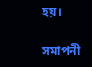হয়।

সমাপনী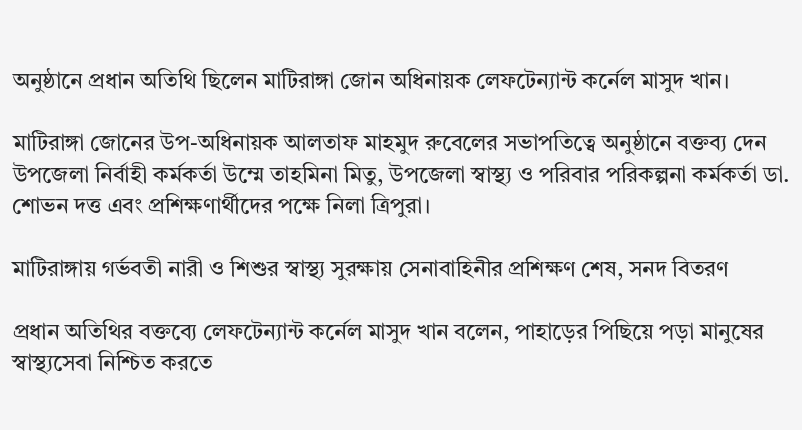অনুষ্ঠানে প্রধান অতিথি ছিলেন মাটিরাঙ্গা জোন অধিনায়ক লেফটেন্যান্ট কর্নেল মাসুদ খান।

মাটিরাঙ্গা জোনের উপ-অধিনায়ক আলতাফ মাহমুদ রুবেলের সভাপতিত্বে অনুষ্ঠানে বক্তব্য দেন উপজেলা নির্বাহী কর্মকর্তা উম্মে তাহমিনা মিতু, উপজেলা স্বাস্থ্য ও পরিবার পরিকল্পনা কর্মকর্তা ডা. শোভন দত্ত এবং প্রশিক্ষণার্থীদের পক্ষে নিলা ত্রিপুরা।

মাটিরাঙ্গায় গর্ভবতী নারী ও শিশুর স্বাস্থ্য সুরক্ষায় সেনাবাহিনীর প্রশিক্ষণ শেষ, সনদ বিতরণ

প্রধান অতিথির বক্তব্যে লেফটেন্যান্ট কর্নেল মাসুদ খান বলেন, পাহাড়ের পিছিয়ে পড়া মানুষের স্বাস্থ্যসেবা নিশ্চিত করতে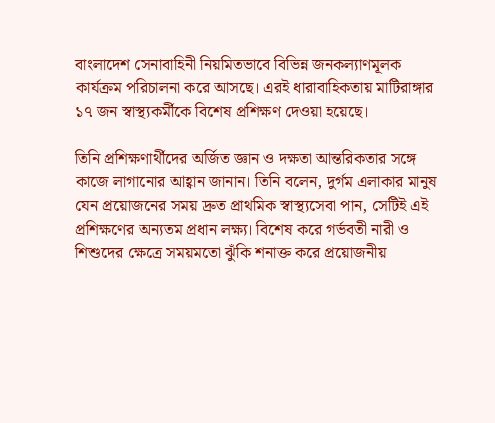বাংলাদেশ সেনাবাহিনী নিয়মিতভাবে বিভিন্ন জনকল্যাণমূলক কার্যক্রম পরিচালনা করে আসছে। এরই ধারাবাহিকতায় মাটিরাঙ্গার ১৭ জন স্বাস্থ্যকর্মীকে বিশেষ প্রশিক্ষণ দেওয়া হয়েছে।

তিনি প্রশিক্ষণার্থীদের অর্জিত জ্ঞান ও দক্ষতা আন্তরিকতার সঙ্গে কাজে লাগানোর আহ্বান জানান। তিনি বলেন, দুর্গম এলাকার মানুষ যেন প্রয়োজনের সময় দ্রুত প্রাথমিক স্বাস্থ্যসেবা পান, সেটিই এই প্রশিক্ষণের অন্যতম প্রধান লক্ষ্য। বিশেষ করে গর্ভবতী নারী ও শিশুদের ক্ষেত্রে সময়মতো ঝুঁকি শনাক্ত করে প্রয়োজনীয়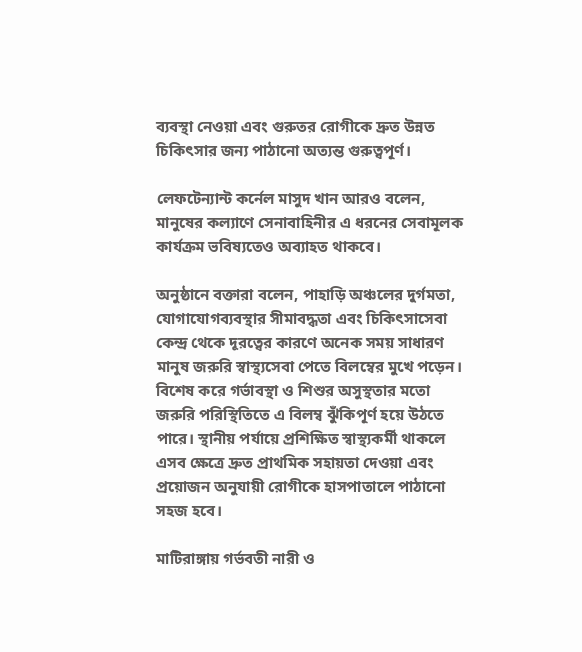ব্যবস্থা নেওয়া এবং গুরুতর রোগীকে দ্রুত উন্নত চিকিৎসার জন্য পাঠানো অত্যন্ত গুরুত্বপূর্ণ।

লেফটেন্যান্ট কর্নেল মাসুদ খান আরও বলেন, মানুষের কল্যাণে সেনাবাহিনীর এ ধরনের সেবামূলক কার্যক্রম ভবিষ্যতেও অব্যাহত থাকবে।

অনুষ্ঠানে বক্তারা বলেন, পাহাড়ি অঞ্চলের দুর্গমতা, যোগাযোগব্যবস্থার সীমাবদ্ধতা এবং চিকিৎসাসেবা কেন্দ্র থেকে দূরত্বের কারণে অনেক সময় সাধারণ মানুষ জরুরি স্বাস্থ্যসেবা পেতে বিলম্বের মুখে পড়েন। বিশেষ করে গর্ভাবস্থা ও শিশুর অসুস্থতার মতো জরুরি পরিস্থিতিতে এ বিলম্ব ঝুঁকিপূর্ণ হয়ে উঠতে পারে। স্থানীয় পর্যায়ে প্রশিক্ষিত স্বাস্থ্যকর্মী থাকলে এসব ক্ষেত্রে দ্রুত প্রাথমিক সহায়তা দেওয়া এবং প্রয়োজন অনুযায়ী রোগীকে হাসপাতালে পাঠানো সহজ হবে।

মাটিরাঙ্গায় গর্ভবতী নারী ও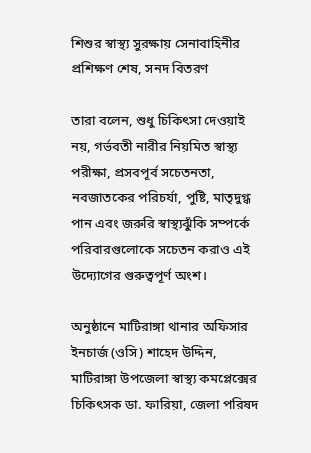শিশুর স্বাস্থ্য সুরক্ষায় সেনাবাহিনীর প্রশিক্ষণ শেষ, সনদ বিতরণ

তারা বলেন, শুধু চিকিৎসা দেওয়াই নয়, গর্ভবতী নারীর নিয়মিত স্বাস্থ্য পরীক্ষা, প্রসবপূর্ব সচেতনতা, নবজাতকের পরিচর্যা, পুষ্টি, মাতৃদুগ্ধ পান এবং জরুরি স্বাস্থ্যঝুঁকি সম্পর্কে পরিবারগুলোকে সচেতন করাও এই উদ্যোগের গুরুত্বপূর্ণ অংশ।

অনুষ্ঠানে মাটিরাঙ্গা থানার অফিসার ইনচার্জ (ওসি) শাহেদ উদ্দিন, মাটিরাঙ্গা উপজেলা স্বাস্থ্য কমপ্লেক্সের চিকিৎসক ডা. ফারিয়া, জেলা পরিষদ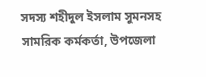সদস্য শহীদুল ইসলাম সুমনসহ সামরিক কর্মকর্তা, উপজেলা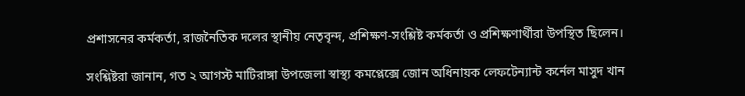প্রশাসনের কর্মকর্তা, রাজনৈতিক দলের স্থানীয় নেতৃবৃন্দ, প্রশিক্ষণ-সংশ্লিষ্ট কর্মকর্তা ও প্রশিক্ষণার্থীরা উপস্থিত ছিলেন।

সংশ্লিষ্টরা জানান, গত ২ আগস্ট মাটিরাঙ্গা উপজেলা স্বাস্থ্য কমপ্লেক্সে জোন অধিনায়ক লেফটেন্যান্ট কর্নেল মাসুদ খান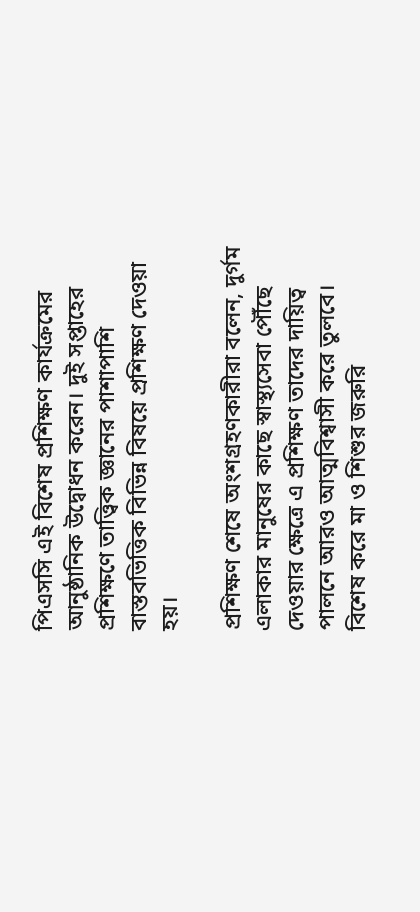পিএসসি এই বিশেষ প্রশিক্ষণ কার্যক্রমের আনুষ্ঠানিক উদ্বোধন করেন। দুই সপ্তাহের প্রশিক্ষণে তাত্ত্বিক জ্ঞানের পাশাপাশি বাস্তবভিত্তিক বিভিন্ন বিষয়ে প্রশিক্ষণ দেওয়া হয়।

প্রশিক্ষণ শেষে অংশগ্রহণকারীরা বলেন, দুর্গম এলাকার মানুষের কাছে স্বাস্থ্যসেবা পৌঁছে দেওয়ার ক্ষেত্রে এ প্রশিক্ষণ তাদের দায়িত্ব পালনে আরও আত্মবিশ্বাসী করে তুলবে। বিশেষ করে মা ও শিশুর জরুরি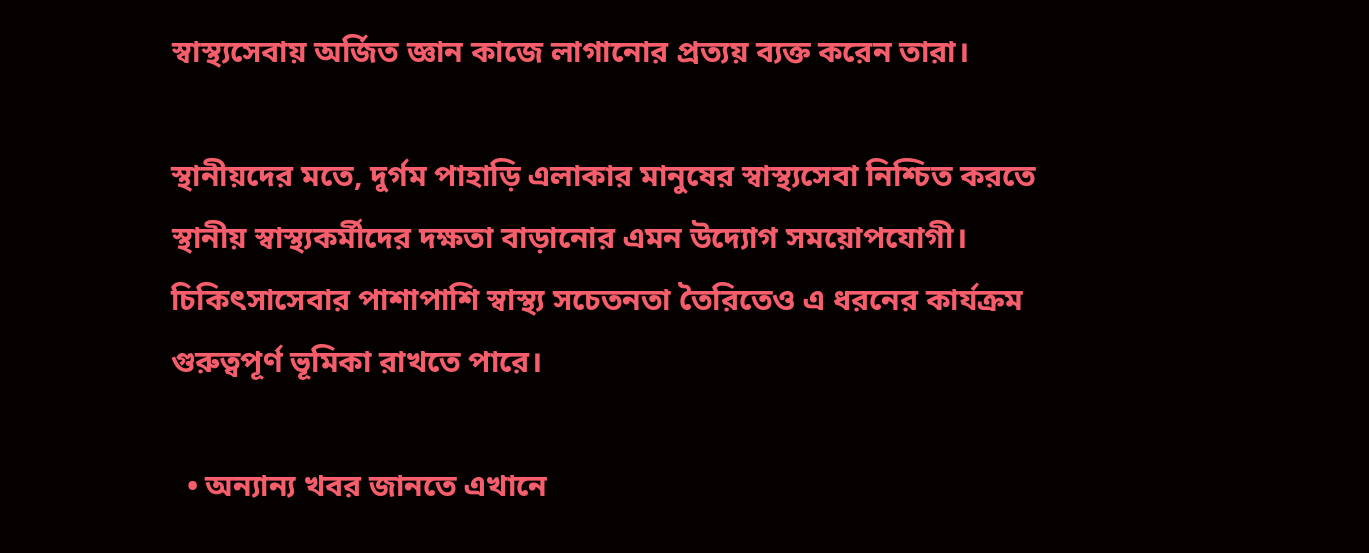স্বাস্থ্যসেবায় অর্জিত জ্ঞান কাজে লাগানোর প্রত্যয় ব্যক্ত করেন তারা।

স্থানীয়দের মতে, দুর্গম পাহাড়ি এলাকার মানুষের স্বাস্থ্যসেবা নিশ্চিত করতে স্থানীয় স্বাস্থ্যকর্মীদের দক্ষতা বাড়ানোর এমন উদ্যোগ সময়োপযোগী। চিকিৎসাসেবার পাশাপাশি স্বাস্থ্য সচেতনতা তৈরিতেও এ ধরনের কার্যক্রম গুরুত্বপূর্ণ ভূমিকা রাখতে পারে।

  • অন্যান্য খবর জানতে এখানে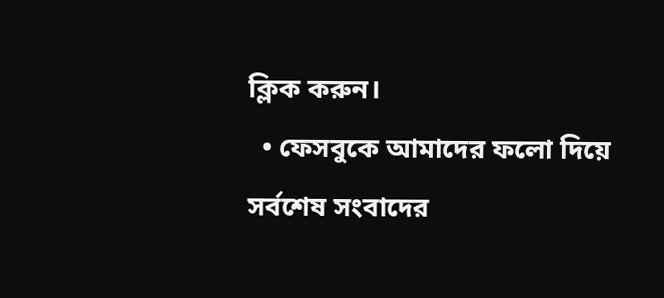ক্লিক করুন।
  • ফেসবুকে আমাদের ফলো দিয়ে সর্বশেষ সংবাদের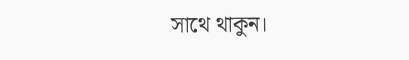সাথে থাকুন।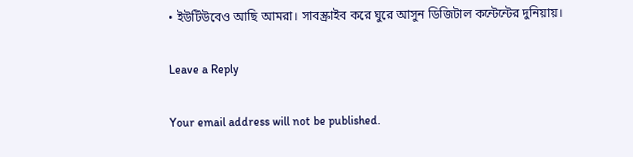• ইউটিউবেও আছি আমরা। সাবস্ক্রাইব করে ঘুরে আসুন ডিজিটাল কন্টেন্টের দুনিয়ায়।

Leave a Reply

Your email address will not be published.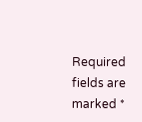Required fields are marked *